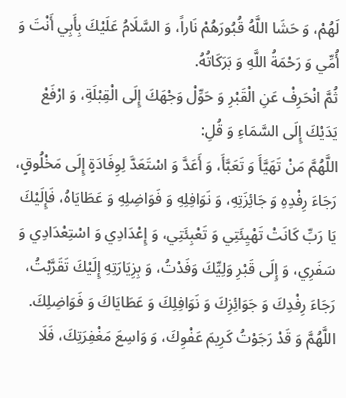لَهُمْ، وَ حَشَا اللَّهُ قُبُورَهُمْ نَاراً، وَ السَّلَامُ عَلَيْكَ بِأَبِي أَنْتَ وَ أُمِّي وَ رَحْمَةُ اللَّهِ وَ بَرَكَاتُهُ.
ثُمَّ انْحَرِفْ عَنِ الْقَبْرِ وَ حَوِّلْ وَجْهَكَ إِلَى الْقِبْلَةِ، وَ ارْفَعْ يَدَيْكَ إِلَى السَّمَاءِ وَ قُلِ:
اللَّهُمَّ مَنْ تَهَيَّأَ وَ تَعَبَّأَ، وَ أَعَدَّ وَ اسْتَعَدَّ لِوِفَادَةٍ إِلَى مَخْلُوقٍ، رَجَاءَ رِفْدِهِ وَ جَائِزَتِهِ، وَ نَوَافِلِهِ وَ فَوَاضِلِهِ وَ عَطَايَاهُ، فَإِلَيْكَ يَا رَبِّ كَانَتْ تَهْيِئَتِي وَ تَعْبِئَتِي، وَ إِعْدَادِي وَ اسْتِعْدَادِي وَ سَفَرِي، وَ إِلَى قَبْرِ وَلِيِّكَ وَفَدْتُ، وَ بِزِيَارَتِهِ إِلَيْكَ تَقَرَّبْتُ، رَجَاءَ رِفْدِكَ وَ جَوَائِزِكَ وَ نَوَافِلِكَ وَ عَطَايَاكَ وَ فَوَاضِلِكَ.
اللَّهُمَّ وَ قَدْ رَجَوْتُ كَرِيمَ عَفْوِكَ، وَ وَاسِعَ مَغْفِرَتِكَ، فَلَا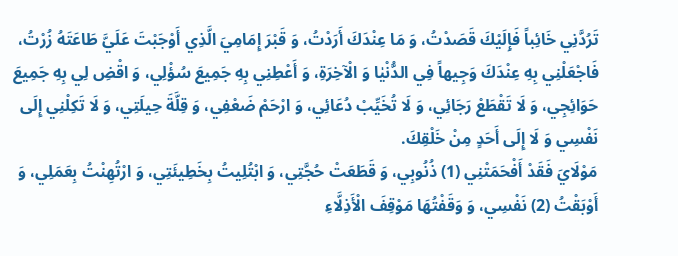تَرُدَّنِي خَائِباً فَإِلَيْكَ قَصَدْتُ، وَ مَا عِنْدَكَ أَرَدْتُ، وَ قَبْرَ إِمَامِيَ الَّذِي أَوْجَبْتَ عَلَيَّ طَاعَتَهُ زُرْتُ، فَاجْعَلْنِي بِهِ عِنْدَكَ وَجِيهاً فِي الدُّنْيٰا وَ الْآخِرَةِ، وَ أَعْطِنِي بِهِ جَمِيعَ سُؤْلِي، وَ اقْضِ لِي بِهِ جَمِيعَ حَوَائِجِي، وَ لَا تَقْطَعْ رَجَائِي، وَ لَا تُخَيِّبْ دُعَائِي، وَ ارْحَمْ ضَعْفِي، وَ قِلَّةَ حِيلَتِي، وَ لَا تَكِلْنِي إِلَى نَفْسِي وَ لَا إِلَى أَحَدٍ مِنْ خَلْقِكَ.
مَوْلَايَ فَقَدْ أَفْحَمَتْنِي (1) ذُنُوبِي، وَ قَطَعَتْ حُجَّتِي، وَ ابْتُلِيتُ بِخَطِيئَتِي، وَ ارْتُهِنْتُ بِعَمَلِي، وَ أَوْبَقْتُ (2) نَفْسِي، وَ وَقَفْتُهَا مَوْقِفَ الْأَذِلَّاءِ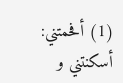(1) أفحمتني: أسكنتني و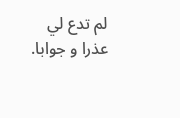لم تدع لي عذرا و جوابا.